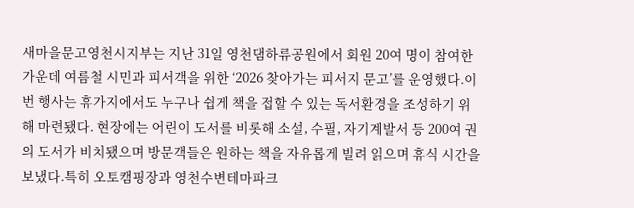새마을문고영천시지부는 지난 31일 영천댐하류공원에서 회원 20여 명이 참여한 가운데 여름철 시민과 피서객을 위한 ‘2026 찾아가는 피서지 문고’를 운영했다.이번 행사는 휴가지에서도 누구나 쉽게 책을 접할 수 있는 독서환경을 조성하기 위해 마련됐다. 현장에는 어린이 도서를 비롯해 소설, 수필, 자기계발서 등 200여 권의 도서가 비치됐으며 방문객들은 원하는 책을 자유롭게 빌려 읽으며 휴식 시간을 보냈다.특히 오토캠핑장과 영천수변테마파크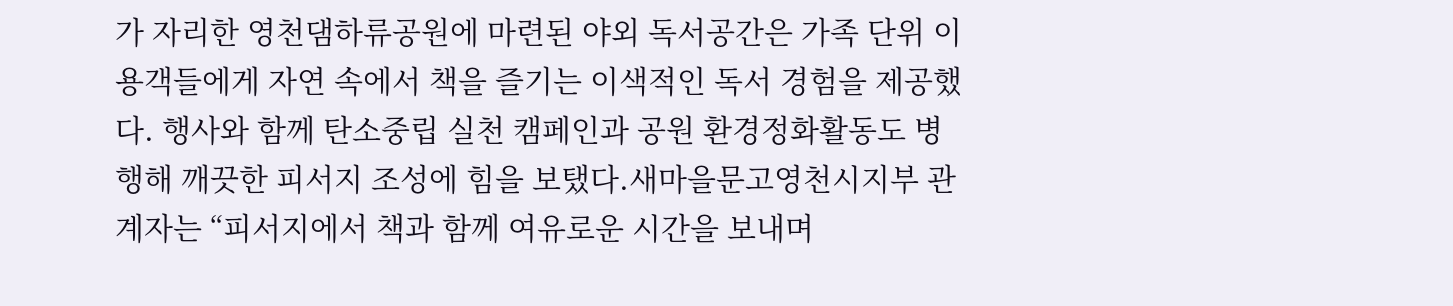가 자리한 영천댐하류공원에 마련된 야외 독서공간은 가족 단위 이용객들에게 자연 속에서 책을 즐기는 이색적인 독서 경험을 제공했다. 행사와 함께 탄소중립 실천 캠페인과 공원 환경정화활동도 병행해 깨끗한 피서지 조성에 힘을 보탰다.새마을문고영천시지부 관계자는 “피서지에서 책과 함께 여유로운 시간을 보내며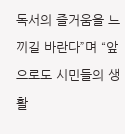독서의 즐거움을 느끼길 바란다”며 “앞으로도 시민들의 생활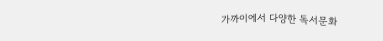가까이에서 다양한 독서문화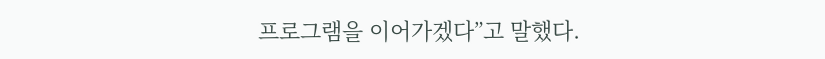프로그램을 이어가겠다”고 말했다.